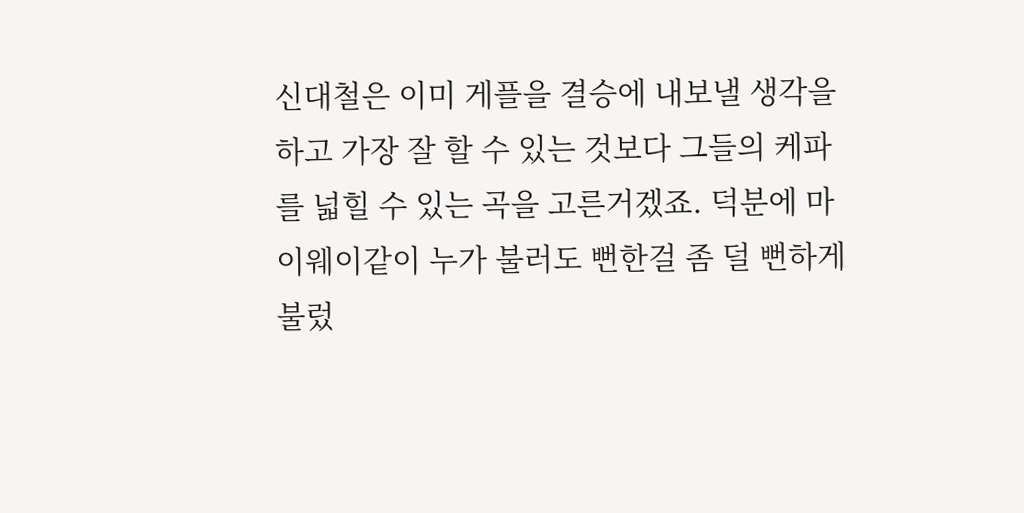신대철은 이미 게플을 결승에 내보낼 생각을 하고 가장 잘 할 수 있는 것보다 그들의 케파를 넓힐 수 있는 곡을 고른거겠죠. 덕분에 마이웨이같이 누가 불러도 뻔한걸 좀 덜 뻔하게 불렀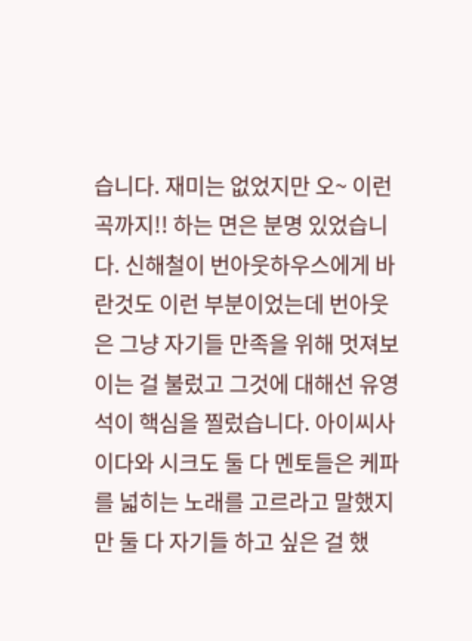습니다. 재미는 없었지만 오~ 이런곡까지!! 하는 면은 분명 있었습니다. 신해철이 번아웃하우스에게 바란것도 이런 부분이었는데 번아웃은 그냥 자기들 만족을 위해 멋져보이는 걸 불렀고 그것에 대해선 유영석이 핵심을 찔렀습니다. 아이씨사이다와 시크도 둘 다 멘토들은 케파를 넓히는 노래를 고르라고 말했지만 둘 다 자기들 하고 싶은 걸 했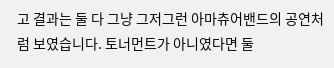고 결과는 둘 다 그냥 그저그런 아마츄어밴드의 공연처럼 보였습니다. 토너먼트가 아니였다면 둘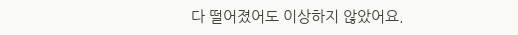다 떨어졌어도 이상하지 않았어요.